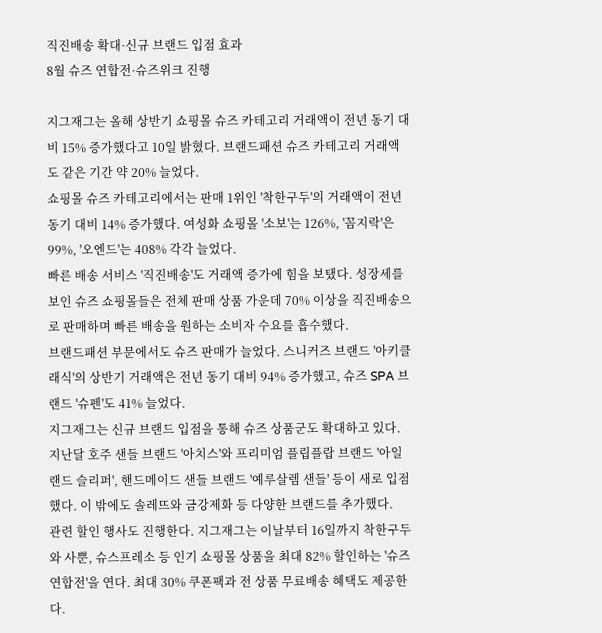직진배송 확대·신규 브랜드 입점 효과
8월 슈즈 연합전·슈즈위크 진행

지그재그는 올해 상반기 쇼핑몰 슈즈 카테고리 거래액이 전년 동기 대비 15% 증가했다고 10일 밝혔다. 브랜드패션 슈즈 카테고리 거래액도 같은 기간 약 20% 늘었다.
쇼핑몰 슈즈 카테고리에서는 판매 1위인 '착한구두'의 거래액이 전년 동기 대비 14% 증가했다. 여성화 쇼핑몰 '소보'는 126%, '꼼지락'은 99%, '오엔드'는 408% 각각 늘었다.
빠른 배송 서비스 '직진배송'도 거래액 증가에 힘을 보탰다. 성장세를 보인 슈즈 쇼핑몰들은 전체 판매 상품 가운데 70% 이상을 직진배송으로 판매하며 빠른 배송을 원하는 소비자 수요를 흡수했다.
브랜드패션 부문에서도 슈즈 판매가 늘었다. 스니커즈 브랜드 '아키클래식'의 상반기 거래액은 전년 동기 대비 94% 증가했고, 슈즈 SPA 브랜드 '슈펜'도 41% 늘었다.
지그재그는 신규 브랜드 입점을 통해 슈즈 상품군도 확대하고 있다. 지난달 호주 샌들 브랜드 '아치스'와 프리미엄 플립플랍 브랜드 '아일랜드 슬리퍼', 핸드메이드 샌들 브랜드 '예루살렘 샌들' 등이 새로 입점했다. 이 밖에도 솔레뜨와 금강제화 등 다양한 브랜드를 추가했다.
관련 할인 행사도 진행한다. 지그재그는 이날부터 16일까지 착한구두와 사뿐, 슈스프레소 등 인기 쇼핑몰 상품을 최대 82% 할인하는 '슈즈 연합전'을 연다. 최대 30% 쿠폰팩과 전 상품 무료배송 혜택도 제공한다.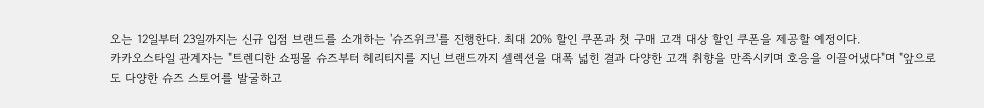오는 12일부터 23일까지는 신규 입점 브랜드를 소개하는 '슈즈위크'를 진행한다. 최대 20% 할인 쿠폰과 첫 구매 고객 대상 할인 쿠폰을 제공할 예정이다.
카카오스타일 관계자는 "트렌디한 쇼핑몰 슈즈부터 헤리티지를 지닌 브랜드까지 셀렉션을 대폭 넓힌 결과 다양한 고객 취향을 만족시키며 호응을 이끌어냈다"며 "앞으로도 다양한 슈즈 스토어를 발굴하고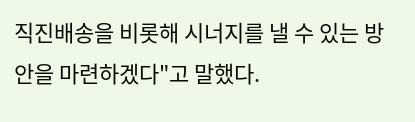직진배송을 비롯해 시너지를 낼 수 있는 방안을 마련하겠다"고 말했다.